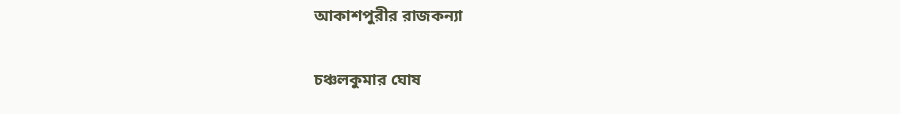আকাশপুরীর রাজকন্যা

চঞ্চলকুমার ঘোষ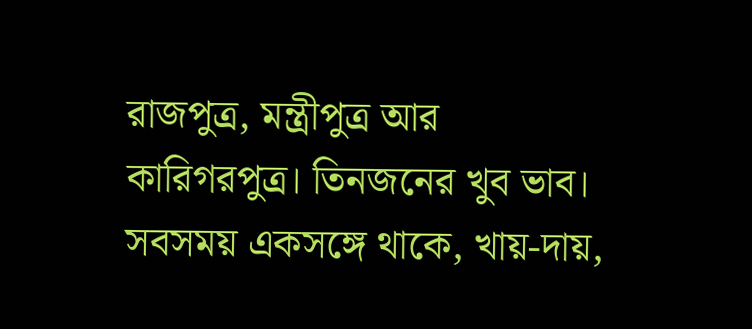রাজপুত্র, মন্ত্রীপুত্র আর কারিগরপুত্র। তিনজনের খুব ভাব। সবসময় একসঙ্গে থাকে, খায়-দায়,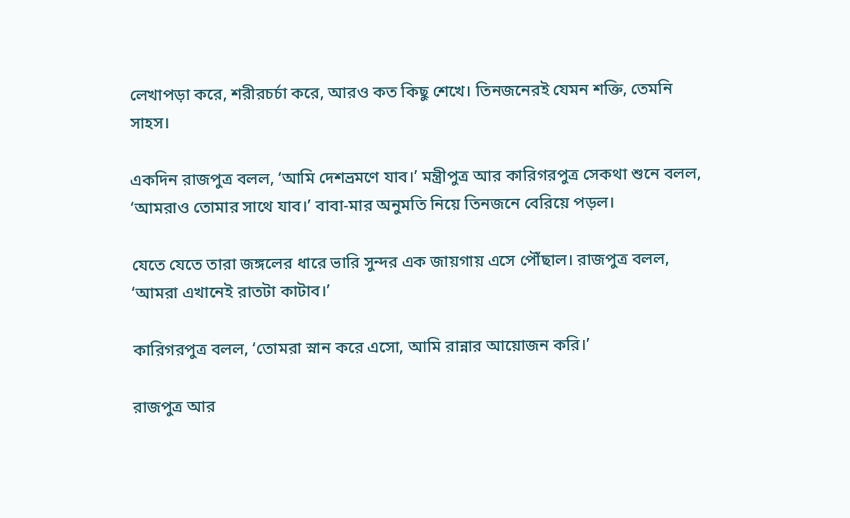লেখাপড়া করে, শরীরচর্চা করে, আরও কত কিছু শেখে। তিনজনেরই যেমন শক্তি, তেমনি সাহস।

একদিন রাজপুত্র বলল, ‘আমি দেশভ্রমণে যাব।’ মন্ত্রীপুত্র আর কারিগরপুত্র সেকথা শুনে বলল, ‘আমরাও তোমার সাথে যাব।’ বাবা-মার অনুমতি নিয়ে তিনজনে বেরিয়ে পড়ল।

যেতে যেতে তারা জঙ্গলের ধারে ভারি সুন্দর এক জায়গায় এসে পৌঁছাল। রাজপুত্র বলল, ‘আমরা এখানেই রাতটা কাটাব।’

কারিগরপুত্র বলল, ‘তোমরা স্নান করে এসো, আমি রান্নার আয়োজন করি।’

রাজপুত্র আর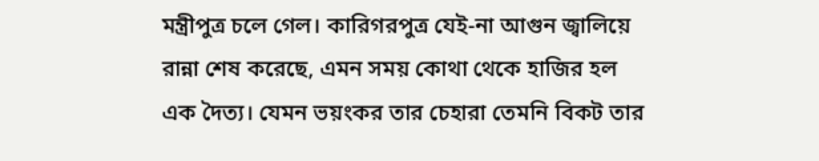মন্ত্রীপুত্র চলে গেল। কারিগরপুত্র যেই-না আগুন জ্বালিয়ে রান্না শেষ করেছে, এমন সময় কোথা থেকে হাজির হল এক দৈত্য। যেমন ভয়ংকর তার চেহারা তেমনি বিকট তার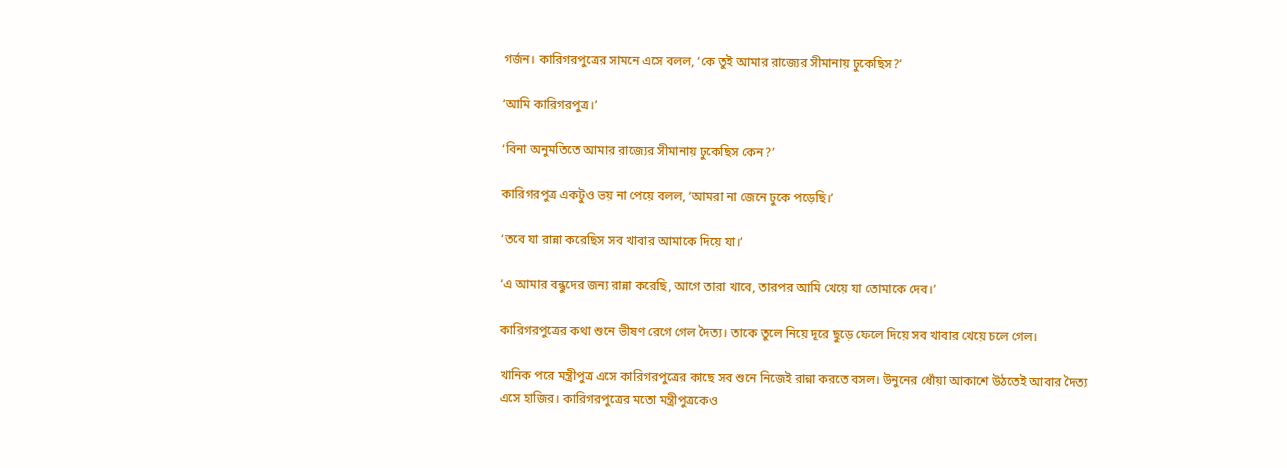গর্জন। কারিগরপুত্রের সামনে এসে বলল, ‘কে তুই আমার রাজ্যের সীমানায় ঢুকেছিস?’

‘আমি কারিগরপুত্র।’

‘বিনা অনুমতিতে আমার রাজ্যের সীমানায় ঢুকেছিস কেন?’

কারিগরপুত্র একটুও ভয় না পেয়ে বলল, ‘আমরা না জেনে ঢুকে পড়েছি।’

‘তবে যা রান্না করেছিস সব খাবার আমাকে দিয়ে যা।’

‘এ আমার বন্ধুদের জন্য রান্না করেছি, আগে তারা খাবে, তারপর আমি খেয়ে যা তোমাকে দেব।’

কারিগরপুত্রের কথা শুনে ভীষণ রেগে গেল দৈত্য। তাকে তুলে নিয়ে দূরে ছুড়ে ফেলে দিয়ে সব খাবার খেয়ে চলে গেল।

খানিক পরে মন্ত্রীপুত্র এসে কারিগরপুত্রের কাছে সব শুনে নিজেই রান্না করতে বসল। উনুনের ধোঁয়া আকাশে উঠতেই আবার দৈত্য এসে হাজির। কারিগরপুত্রের মতো মন্ত্রীপুত্রকেও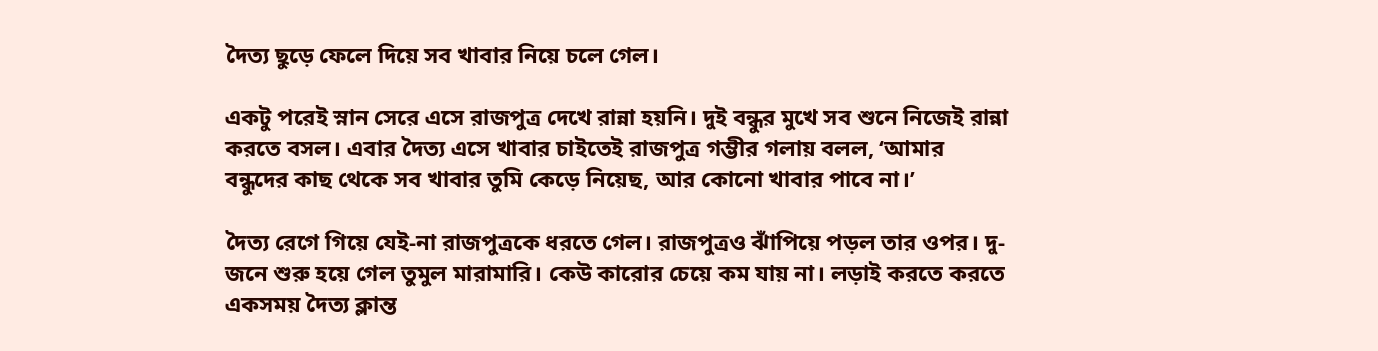দৈত্য ছুড়ে ফেলে দিয়ে সব খাবার নিয়ে চলে গেল।

একটু পরেই স্নান সেরে এসে রাজপুত্র দেখে রান্না হয়নি। দুই বন্ধুর মুখে সব শুনে নিজেই রান্না করতে বসল। এবার দৈত্য এসে খাবার চাইতেই রাজপুত্র গম্ভীর গলায় বলল, ‘আমার বন্ধুদের কাছ থেকে সব খাবার তুমি কেড়ে নিয়েছ, আর কোনো খাবার পাবে না।’

দৈত্য রেগে গিয়ে যেই-না রাজপুত্রকে ধরতে গেল। রাজপুত্রও ঝাঁপিয়ে পড়ল তার ওপর। দু-জনে শুরু হয়ে গেল তুমুল মারামারি। কেউ কারোর চেয়ে কম যায় না। লড়াই করতে করতে একসময় দৈত্য ক্লান্ত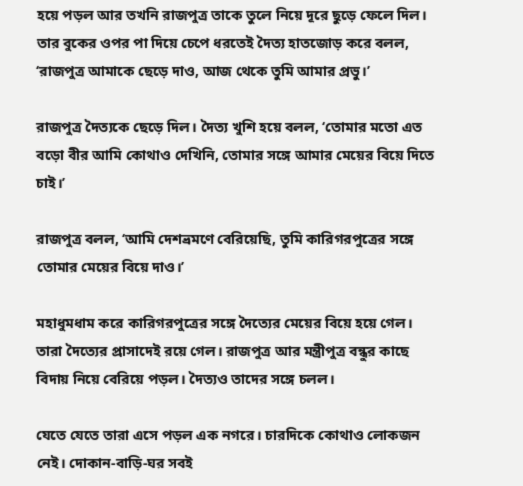হয়ে পড়ল আর তখনি রাজপুত্র তাকে তুলে নিয়ে দূরে ছুড়ে ফেলে দিল। তার বুকের ওপর পা দিয়ে চেপে ধরতেই দৈত্য হাতজোড় করে বলল, ‘রাজপুত্র আমাকে ছেড়ে দাও, আজ থেকে তুমি আমার প্রভু।’

রাজপুত্র দৈত্যকে ছেড়ে দিল। দৈত্য খুশি হয়ে বলল, ‘তোমার মতো এত বড়ো বীর আমি কোথাও দেখিনি, তোমার সঙ্গে আমার মেয়ের বিয়ে দিতে চাই।’

রাজপুত্র বলল, ‘আমি দেশভ্রমণে বেরিয়েছি, তুমি কারিগরপুত্রের সঙ্গে তোমার মেয়ের বিয়ে দাও।’

মহাধুমধাম করে কারিগরপুত্রের সঙ্গে দৈত্যের মেয়ের বিয়ে হয়ে গেল। তারা দৈত্যের প্রাসাদেই রয়ে গেল। রাজপুত্র আর মন্ত্রীপুত্র বন্ধুর কাছে বিদায় নিয়ে বেরিয়ে পড়ল। দৈত্যও তাদের সঙ্গে চলল।

যেতে যেতে তারা এসে পড়ল এক নগরে। চারদিকে কোথাও লোকজন নেই। দোকান-বাড়ি-ঘর সবই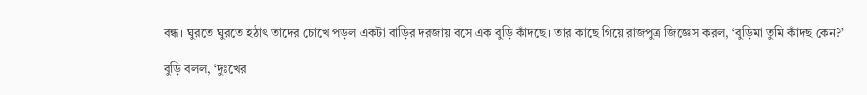বন্ধ। ঘুরতে ঘুরতে হঠাৎ তাদের চোখে পড়ল একটা বাড়ির দরজায় বসে এক বুড়ি কাঁদছে। তার কাছে গিয়ে রাজপুত্র জিজ্ঞেস করল, ‘বুড়িমা তুমি কাঁদছ কেন?’

বুড়ি বলল, ‘দুঃখের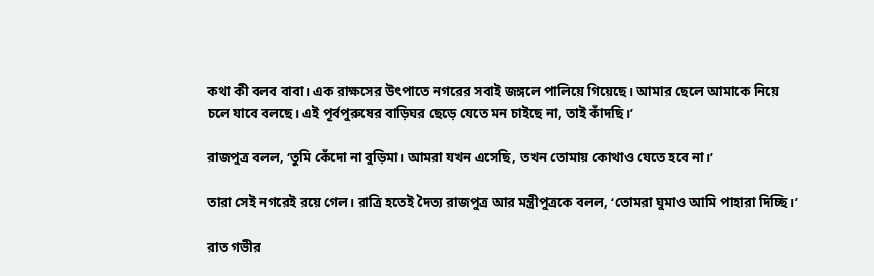কথা কী বলব বাবা। এক রাক্ষসের উৎপাতে নগরের সবাই জঙ্গলে পালিয়ে গিয়েছে। আমার ছেলে আমাকে নিয়ে চলে যাবে বলছে। এই পূর্বপুরুষের বাড়িঘর ছেড়ে যেতে মন চাইছে না, তাই কাঁদছি।’

রাজপুত্র বলল, ‘তুমি কেঁদো না বুড়িমা। আমরা যখন এসেছি, তখন তোমায় কোথাও যেতে হবে না।’

তারা সেই নগরেই রয়ে গেল। রাত্রি হতেই দৈত্য রাজপুত্র আর মন্ত্রীপুত্রকে বলল, ‘তোমরা ঘুমাও আমি পাহারা দিচ্ছি।’

রাত গভীর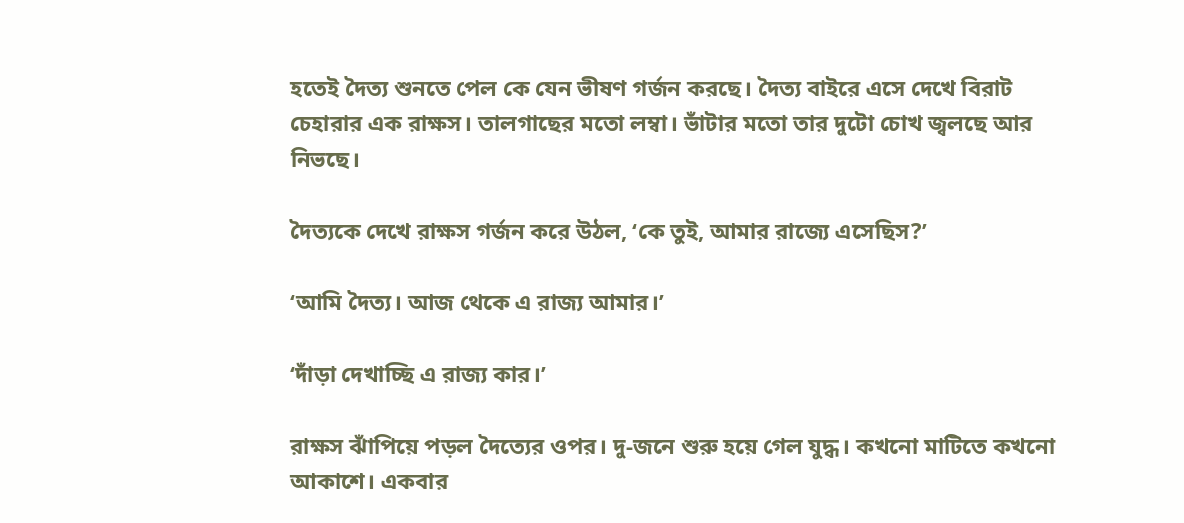হতেই দৈত্য শুনতে পেল কে যেন ভীষণ গর্জন করছে। দৈত্য বাইরে এসে দেখে বিরাট চেহারার এক রাক্ষস। তালগাছের মতো লম্বা। ভাঁটার মতো তার দুটো চোখ জ্বলছে আর নিভছে।

দৈত্যকে দেখে রাক্ষস গর্জন করে উঠল, ‘কে তুই, আমার রাজ্যে এসেছিস?’

‘আমি দৈত্য। আজ থেকে এ রাজ্য আমার।’

‘দাঁড়া দেখাচ্ছি এ রাজ্য কার।’

রাক্ষস ঝাঁপিয়ে পড়ল দৈত্যের ওপর। দু-জনে শুরু হয়ে গেল যুদ্ধ। কখনো মাটিতে কখনো আকাশে। একবার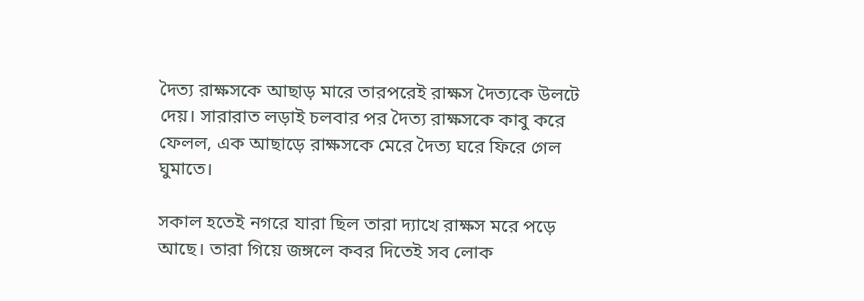দৈত্য রাক্ষসকে আছাড় মারে তারপরেই রাক্ষস দৈত্যকে উলটে দেয়। সারারাত লড়াই চলবার পর দৈত্য রাক্ষসকে কাবু করে ফেলল, এক আছাড়ে রাক্ষসকে মেরে দৈত্য ঘরে ফিরে গেল ঘুমাতে।

সকাল হতেই নগরে যারা ছিল তারা দ্যাখে রাক্ষস মরে পড়ে আছে। তারা গিয়ে জঙ্গলে কবর দিতেই সব লোক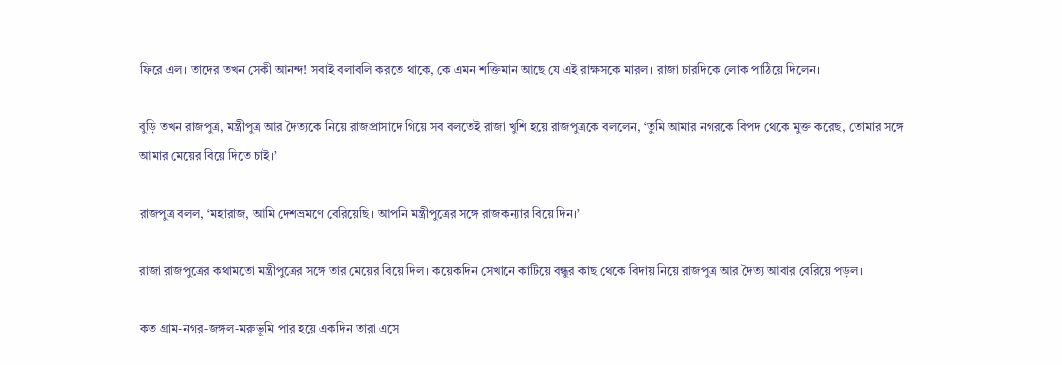ফিরে এল। তাদের তখন সেকী আনন্দ! সবাই বলাবলি করতে থাকে, কে এমন শক্তিমান আছে যে এই রাক্ষসকে মারল। রাজা চারদিকে লোক পাঠিয়ে দিলেন।

বুড়ি তখন রাজপুত্র, মন্ত্রীপুত্র আর দৈত্যকে নিয়ে রাজপ্রাসাদে গিয়ে সব বলতেই রাজা খুশি হয়ে রাজপুত্রকে বললেন, ‘তুমি আমার নগরকে বিপদ থেকে মুক্ত করেছ, তোমার সঙ্গে আমার মেয়ের বিয়ে দিতে চাই।’

রাজপুত্র বলল, ‘মহারাজ, আমি দেশভ্রমণে বেরিয়েছি। আপনি মন্ত্রীপুত্রের সঙ্গে রাজকন্যার বিয়ে দিন।’

রাজা রাজপুত্রের কথামতো মন্ত্রীপুত্রের সঙ্গে তার মেয়ের বিয়ে দিল। কয়েকদিন সেখানে কাটিয়ে বন্ধুর কাছ থেকে বিদায় নিয়ে রাজপুত্র আর দৈত্য আবার বেরিয়ে পড়ল।

কত গ্রাম-নগর-জঙ্গল-মরুভূমি পার হয়ে একদিন তারা এসে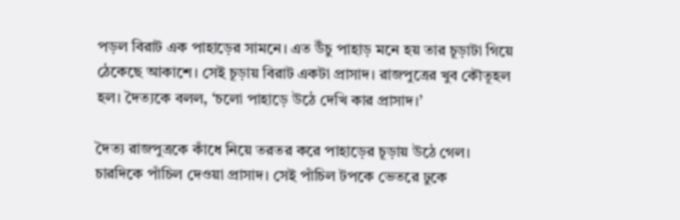পড়ল বিরাট এক পাহাড়ের সামনে। এত উঁচু পাহাড় মনে হয় তার চূড়াটা গিয়ে ঠেকেছে আকাশে। সেই চূড়ায় বিরাট একটা প্রাসাদ। রাজপুত্রের খুব কৌতূহল হল। দৈত্যকে বলল, ‘চলো পাহাড়ে উঠে দেখি কার প্রাসাদ।’

দৈত্য রাজপুত্রকে কাঁধে নিয়ে তরতর করে পাহাড়ের চূড়ায় উঠে গেল। চারদিকে পাঁচিল দেওয়া প্রাসাদ। সেই পাঁচিল টপকে ভেতরে ঢুকে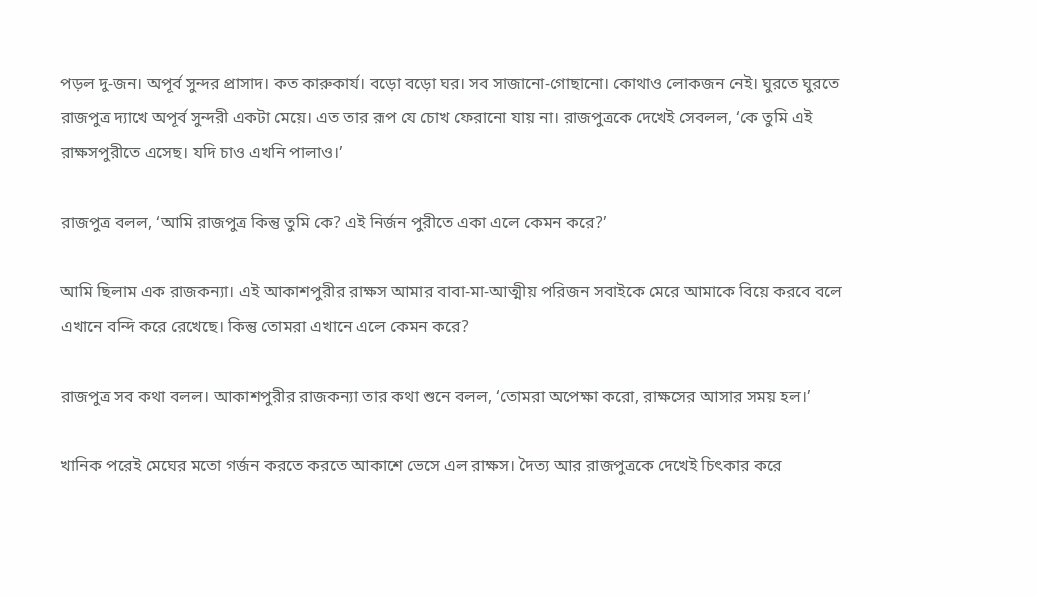পড়ল দু-জন। অপূর্ব সুন্দর প্রাসাদ। কত কারুকার্য। বড়ো বড়ো ঘর। সব সাজানো-গোছানো। কোথাও লোকজন নেই। ঘুরতে ঘুরতে রাজপুত্র দ্যাখে অপূর্ব সুন্দরী একটা মেয়ে। এত তার রূপ যে চোখ ফেরানো যায় না। রাজপুত্রকে দেখেই সেবলল, ‘কে তুমি এই রাক্ষসপুরীতে এসেছ। যদি চাও এখনি পালাও।’

রাজপুত্র বলল, ‘আমি রাজপুত্র কিন্তু তুমি কে? এই নির্জন পুরীতে একা এলে কেমন করে?’

আমি ছিলাম এক রাজকন্যা। এই আকাশপুরীর রাক্ষস আমার বাবা-মা-আত্মীয় পরিজন সবাইকে মেরে আমাকে বিয়ে করবে বলে এখানে বন্দি করে রেখেছে। কিন্তু তোমরা এখানে এলে কেমন করে?

রাজপুত্র সব কথা বলল। আকাশপুরীর রাজকন্যা তার কথা শুনে বলল, ‘তোমরা অপেক্ষা করো, রাক্ষসের আসার সময় হল।’

খানিক পরেই মেঘের মতো গর্জন করতে করতে আকাশে ভেসে এল রাক্ষস। দৈত্য আর রাজপুত্রকে দেখেই চিৎকার করে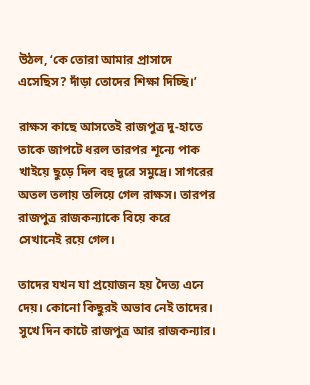উঠল, ‘কে তোরা আমার প্রাসাদে এসেছিস? দাঁড়া তোদের শিক্ষা দিচ্ছি।’

রাক্ষস কাছে আসতেই রাজপুত্র দু-হাতে তাকে জাপটে ধরল তারপর শূন্যে পাক খাইয়ে ছুড়ে দিল বহু দূরে সমুদ্রে। সাগরের অতল তলায় তলিয়ে গেল রাক্ষস। তারপর রাজপুত্র রাজকন্যাকে বিয়ে করে সেখানেই রয়ে গেল।

তাদের যখন যা প্রয়োজন হয় দৈত্য এনে দেয়। কোনো কিছুরই অভাব নেই তাদের। সুখে দিন কাটে রাজপুত্র আর রাজকন্যার।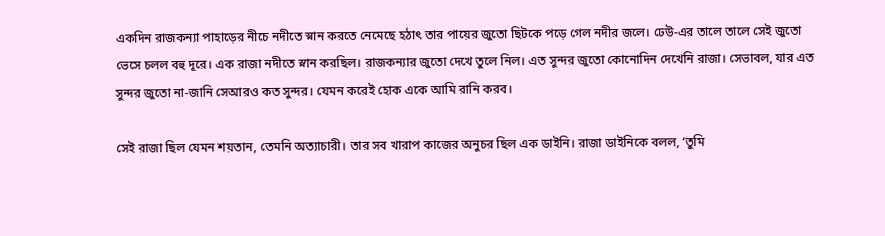একদিন রাজকন্যা পাহাড়ের নীচে নদীতে স্নান করতে নেমেছে হঠাৎ তার পায়ের জুতো ছিটকে পড়ে গেল নদীর জলে। ঢেউ-এর তালে তালে সেই জুতো ভেসে চলল বহু দূরে। এক রাজা নদীতে স্নান করছিল। রাজকন্যার জুতো দেখে তুলে নিল। এত সুন্দর জুতো কোনোদিন দেখেনি রাজা। সেভাবল, যার এত সুন্দর জুতো না-জানি সেআরও কত সুন্দর। যেমন করেই হোক একে আমি রানি করব।

সেই রাজা ছিল যেমন শয়তান, তেমনি অত্যাচারী। তার সব খারাপ কাজের অনুচর ছিল এক ডাইনি। রাজা ডাইনিকে বলল, ‘তুমি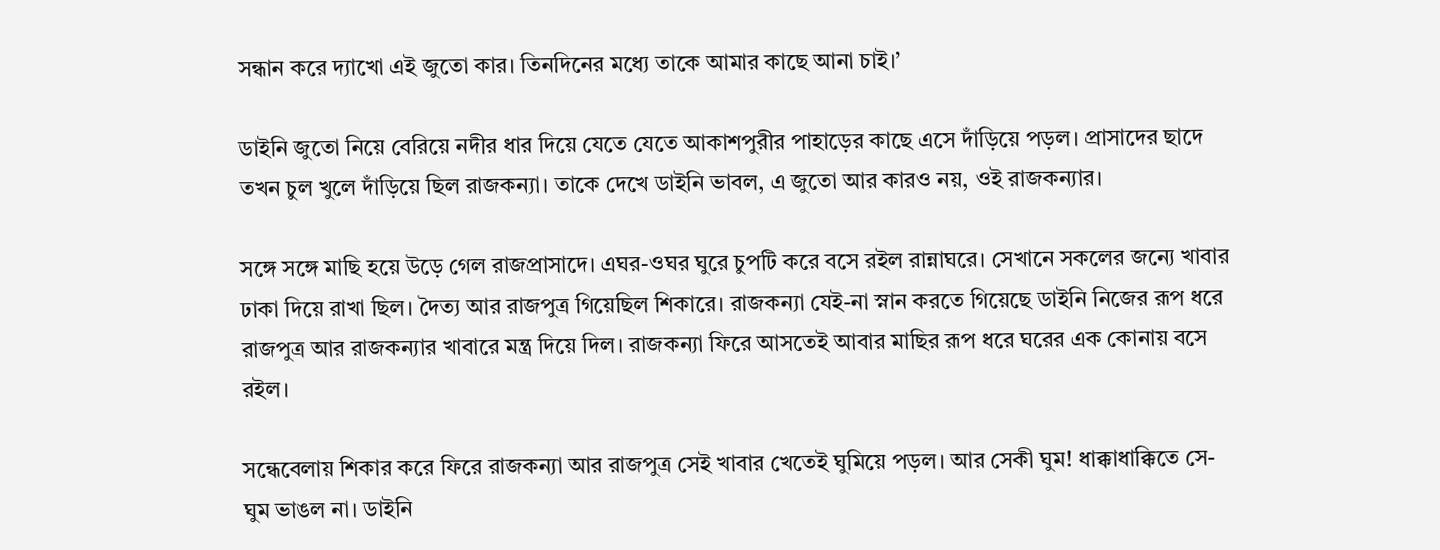সন্ধান করে দ্যাখো এই জুতো কার। তিনদিনের মধ্যে তাকে আমার কাছে আনা চাই।’

ডাইনি জুতো নিয়ে বেরিয়ে নদীর ধার দিয়ে যেতে যেতে আকাশপুরীর পাহাড়ের কাছে এসে দাঁড়িয়ে পড়ল। প্রাসাদের ছাদে তখন চুল খুলে দাঁড়িয়ে ছিল রাজকন্যা। তাকে দেখে ডাইনি ভাবল, এ জুতো আর কারও নয়, ওই রাজকন্যার।

সঙ্গে সঙ্গে মাছি হয়ে উড়ে গেল রাজপ্রাসাদে। এঘর-ওঘর ঘুরে চুপটি করে বসে রইল রান্নাঘরে। সেখানে সকলের জন্যে খাবার ঢাকা দিয়ে রাখা ছিল। দৈত্য আর রাজপুত্র গিয়েছিল শিকারে। রাজকন্যা যেই-না স্নান করতে গিয়েছে ডাইনি নিজের রূপ ধরে রাজপুত্র আর রাজকন্যার খাবারে মন্ত্র দিয়ে দিল। রাজকন্যা ফিরে আসতেই আবার মাছির রূপ ধরে ঘরের এক কোনায় বসে রইল।

সন্ধেবেলায় শিকার করে ফিরে রাজকন্যা আর রাজপুত্র সেই খাবার খেতেই ঘুমিয়ে পড়ল। আর সেকী ঘুম! ধাক্কাধাক্কিতে সে-ঘুম ভাঙল না। ডাইনি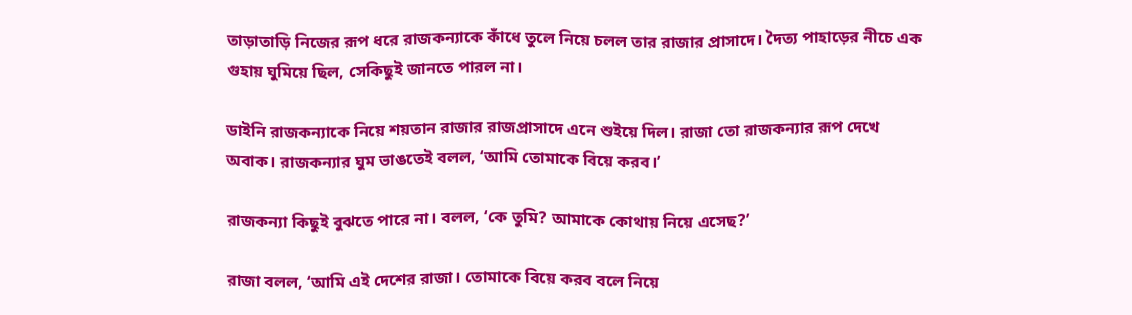তাড়াতাড়ি নিজের রূপ ধরে রাজকন্যাকে কাঁধে তুলে নিয়ে চলল তার রাজার প্রাসাদে। দৈত্য পাহাড়ের নীচে এক গুহায় ঘুমিয়ে ছিল, সেকিছুই জানতে পারল না।

ডাইনি রাজকন্যাকে নিয়ে শয়তান রাজার রাজপ্রাসাদে এনে শুইয়ে দিল। রাজা তো রাজকন্যার রূপ দেখে অবাক। রাজকন্যার ঘুম ভাঙতেই বলল, ‘আমি তোমাকে বিয়ে করব।’

রাজকন্যা কিছুই বুঝতে পারে না। বলল, ‘কে তুমি? আমাকে কোথায় নিয়ে এসেছ?’

রাজা বলল, ‘আমি এই দেশের রাজা। তোমাকে বিয়ে করব বলে নিয়ে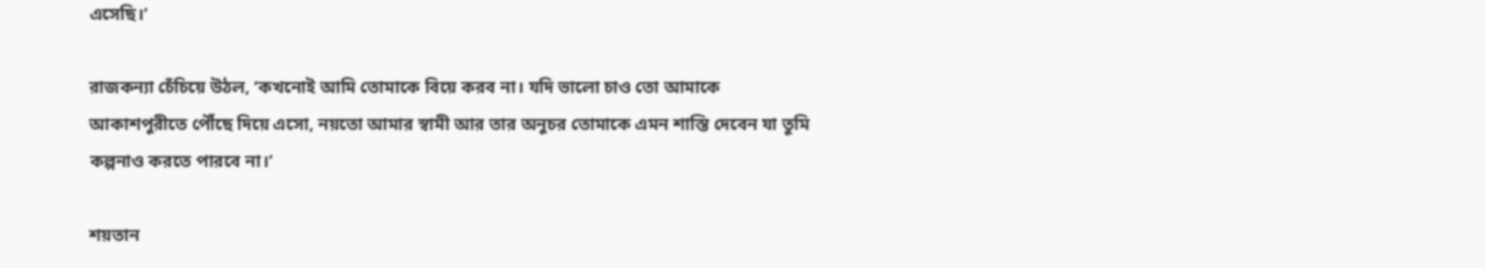এসেছি।’

রাজকন্যা চেঁচিয়ে উঠল, ‘কখনোই আমি তোমাকে বিয়ে করব না। যদি ভালো চাও তো আমাকে আকাশপুরীতে পৌঁছে দিয়ে এসো, নয়তো আমার স্বামী আর তার অনুচর তোমাকে এমন শাস্তি দেবেন যা তুমি কল্পনাও করতে পারবে না।’

শয়তান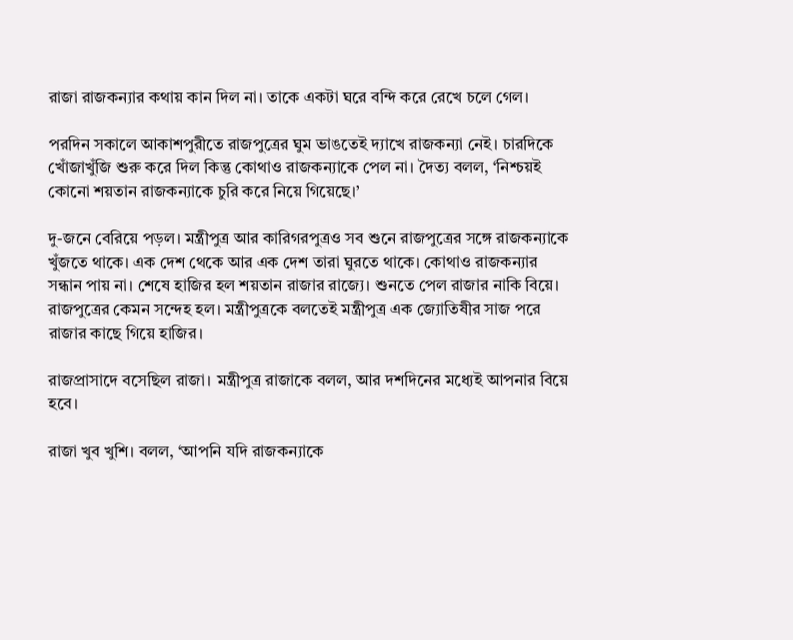রাজা রাজকন্যার কথায় কান দিল না। তাকে একটা ঘরে বন্দি করে রেখে চলে গেল।

পরদিন সকালে আকাশপুরীতে রাজপুত্রের ঘুম ভাঙতেই দ্যাখে রাজকন্যা নেই। চারদিকে খোঁজাখুঁজি শুরু করে দিল কিন্তু কোথাও রাজকন্যাকে পেল না। দৈত্য বলল, ‘নিশ্চয়ই কোনো শয়তান রাজকন্যাকে চুরি করে নিয়ে গিয়েছে।’

দু-জনে বেরিয়ে পড়ল। মন্ত্রীপুত্র আর কারিগরপুত্রও সব শুনে রাজপুত্রের সঙ্গে রাজকন্যাকে খুঁজতে থাকে। এক দেশ থেকে আর এক দেশ তারা ঘুরতে থাকে। কোথাও রাজকন্যার সন্ধান পায় না। শেষে হাজির হল শয়তান রাজার রাজ্যে। শুনতে পেল রাজার নাকি বিয়ে। রাজপুত্রের কেমন সন্দেহ হল। মন্ত্রীপুত্রকে বলতেই মন্ত্রীপুত্র এক জ্যোতিষীর সাজ পরে রাজার কাছে গিয়ে হাজির।

রাজপ্রাসাদে বসেছিল রাজা। মন্ত্রীপুত্র রাজাকে বলল, আর দশদিনের মধ্যেই আপনার বিয়ে হবে।

রাজা খুব খুশি। বলল, ‘আপনি যদি রাজকন্যাকে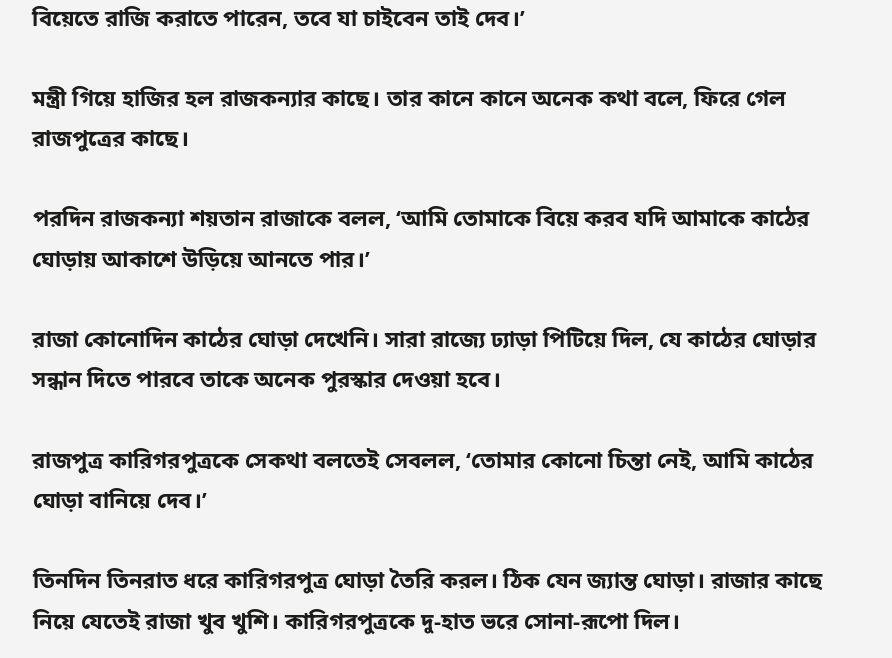বিয়েতে রাজি করাতে পারেন, তবে যা চাইবেন তাই দেব।’

মন্ত্রী গিয়ে হাজির হল রাজকন্যার কাছে। তার কানে কানে অনেক কথা বলে, ফিরে গেল রাজপুত্রের কাছে।

পরদিন রাজকন্যা শয়তান রাজাকে বলল, ‘আমি তোমাকে বিয়ে করব যদি আমাকে কাঠের ঘোড়ায় আকাশে উড়িয়ে আনতে পার।’

রাজা কোনোদিন কাঠের ঘোড়া দেখেনি। সারা রাজ্যে ঢ্যাড়া পিটিয়ে দিল, যে কাঠের ঘোড়ার সন্ধান দিতে পারবে তাকে অনেক পুরস্কার দেওয়া হবে।

রাজপুত্র কারিগরপুত্রকে সেকথা বলতেই সেবলল, ‘তোমার কোনো চিন্তা নেই, আমি কাঠের ঘোড়া বানিয়ে দেব।’

তিনদিন তিনরাত ধরে কারিগরপুত্র ঘোড়া তৈরি করল। ঠিক যেন জ্যান্ত ঘোড়া। রাজার কাছে নিয়ে যেতেই রাজা খুব খুশি। কারিগরপুত্রকে দু-হাত ভরে সোনা-রূপো দিল।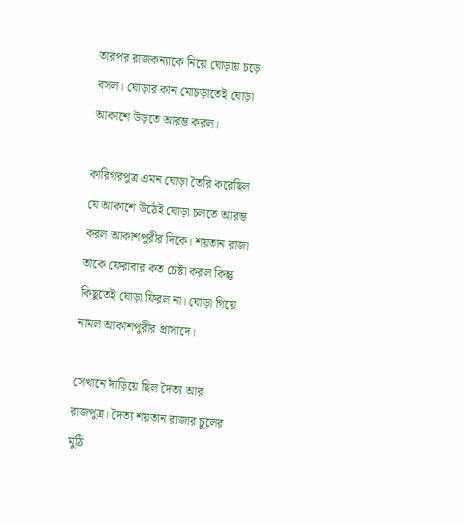তারপর রাজকন্যাকে নিয়ে ঘোড়ায় চড়ে বসল। ঘোড়ার কান মোচড়াতেই ঘোড়া আকাশে উড়তে আরম্ভ করল।

কারিগরপুত্র এমন ঘোড়া তৈরি করেছিল যে আকাশে উঠেই ঘোড়া চলতে আরম্ভ করল আকাশপুরীর দিকে। শয়তান রাজা তাকে ফেরাবার কত চেষ্টা করল কিন্তু কিছুতেই ঘোড়া ফিরল না। ঘোড়া গিয়ে নামল আকাশপুরীর প্রাসাদে।

সেখানে দাঁড়িয়ে ছিল দৈত্য আর রাজপুত্র। দৈত্য শয়তান রাজার চুলের মুঠি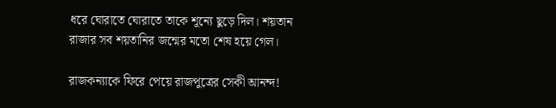ধরে ঘোরাতে ঘোরাতে তাকে শূন্যে ছুড়ে দিল। শয়তান রাজার সব শয়তানির জন্মের মতো শেষ হয়ে গেল।

রাজকন্যাকে ফিরে পেয়ে রাজপুত্রের সেকী আনন্দ!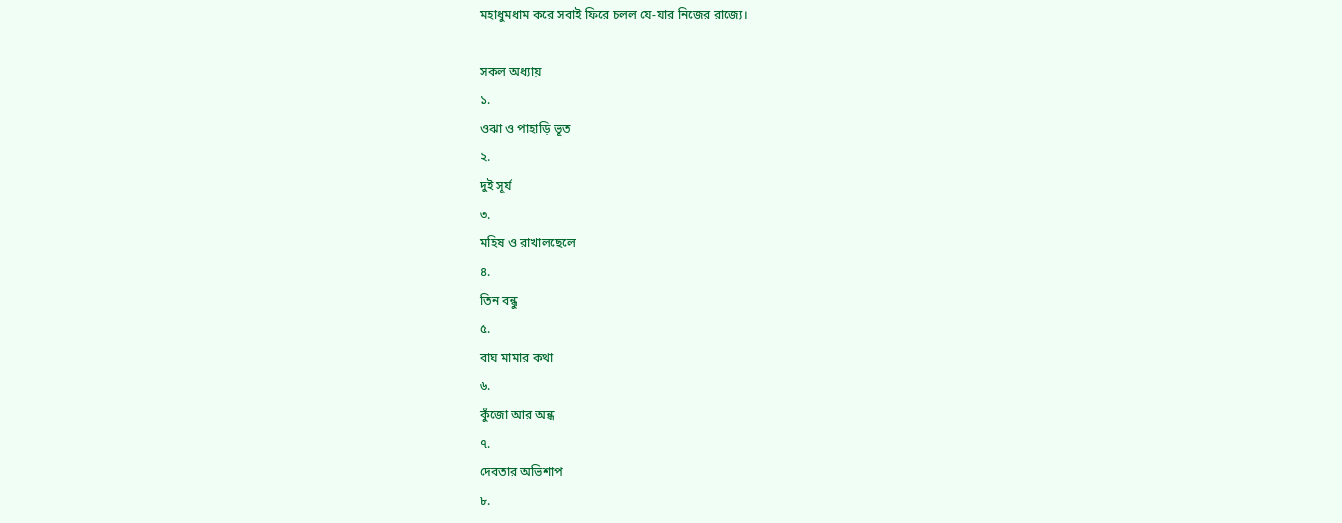মহাধুমধাম করে সবাই ফিরে চলল যে-যার নিজের রাজ্যে।

সকল অধ্যায়
১.
ওঝা ও পাহাড়ি ভূত
২.
দুই সূর্য
৩.
মহিষ ও রাখালছেলে
৪.
তিন বন্ধু
৫.
বাঘ মামার কথা
৬.
কুঁজো আর অন্ধ
৭.
দেবতার অভিশাপ
৮.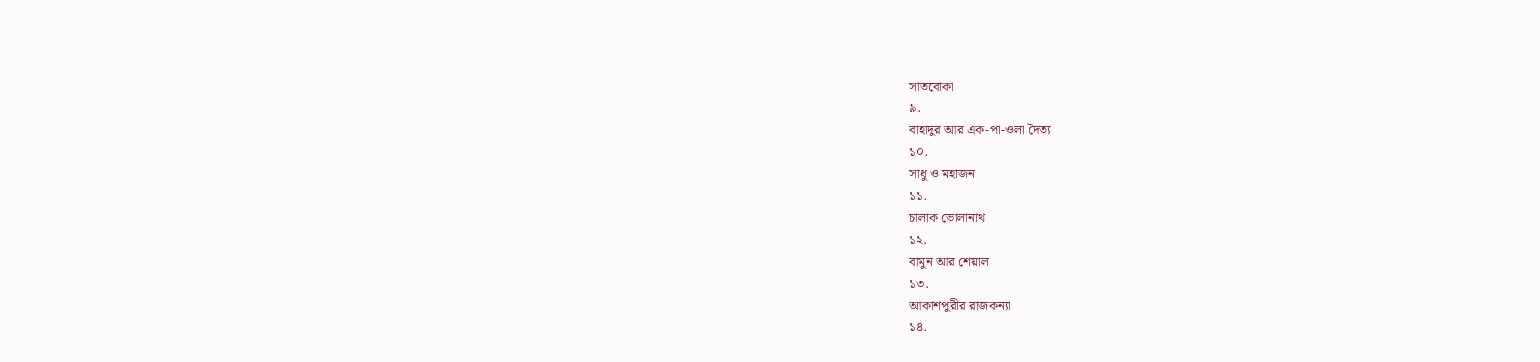সাতবোকা
৯.
বাহাদুর আর এক-পা-ওলা দৈত্য
১০.
সাধু ও মহাজন
১১.
চালাক ভোলানাথ
১২.
বামুন আর শেয়াল
১৩.
আকাশপুরীর রাজকন্যা
১৪.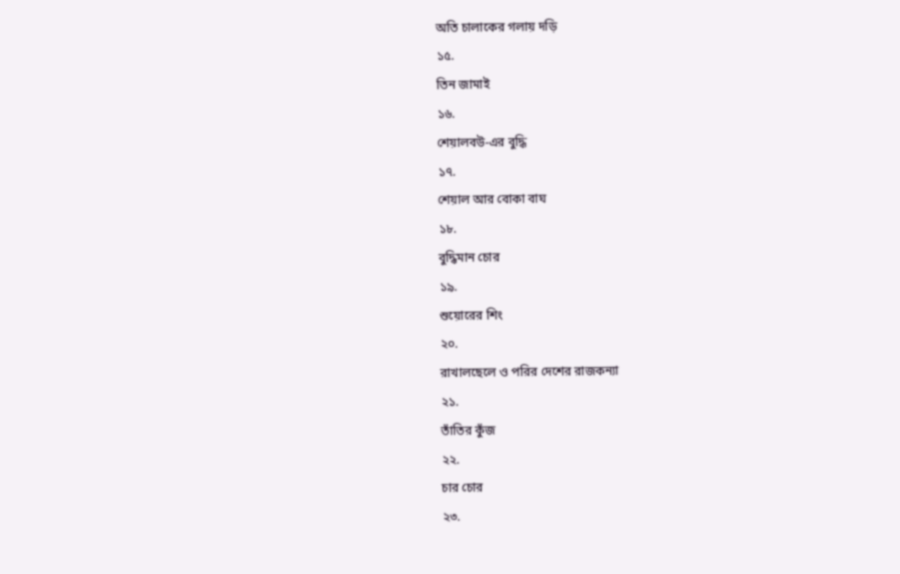অতি চালাকের গলায় দড়ি
১৫.
তিন জামাই
১৬.
শেয়ালবউ-এর বুদ্ধি
১৭.
শেয়াল আর বোকা বাঘ
১৮.
বুদ্ধিমান চোর
১৯.
শুয়োরের শিং
২০.
রাখালছেলে ও পরির দেশের রাজকন্যা
২১.
তাঁতির কুঁজ
২২.
চার চোর
২৩.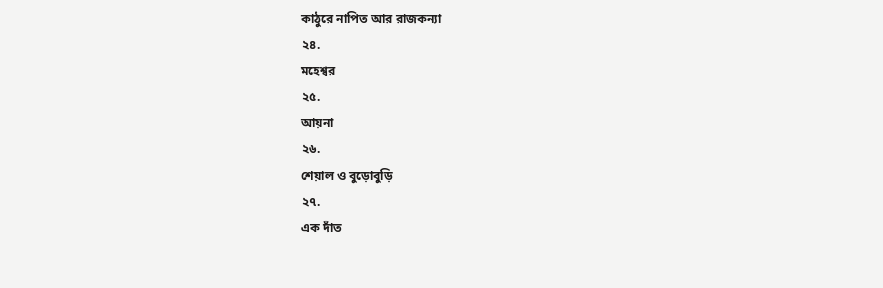কাঠুরে নাপিত আর রাজকন্যা
২৪.
মহেশ্বর
২৫.
আয়না
২৬.
শেয়াল ও বুড়োবুড়ি
২৭.
এক দাঁত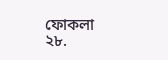ফোকলা
২৮.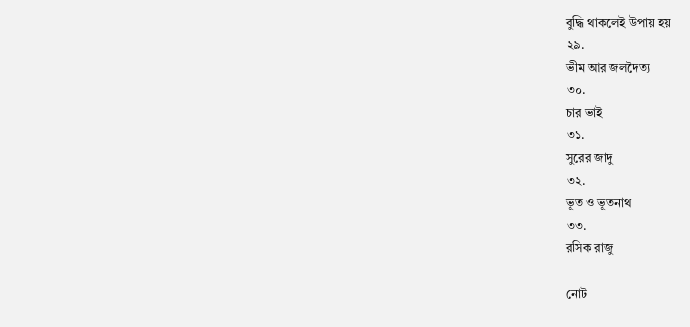বুদ্ধি থাকলেই উপায় হয়
২৯.
ভীম আর জলদৈত্য
৩০.
চার ভাই
৩১.
সুরের জাদু
৩২.
ভূত ও ভূতনাথ
৩৩.
রসিক রাজু

নোট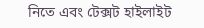নিতে এবং টেক্সট হাইলাইট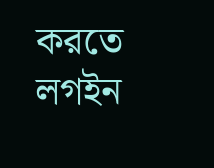করতে লগইন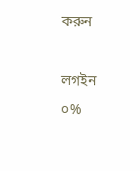করুন

লগইন
০%